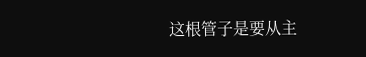这根管子是要从主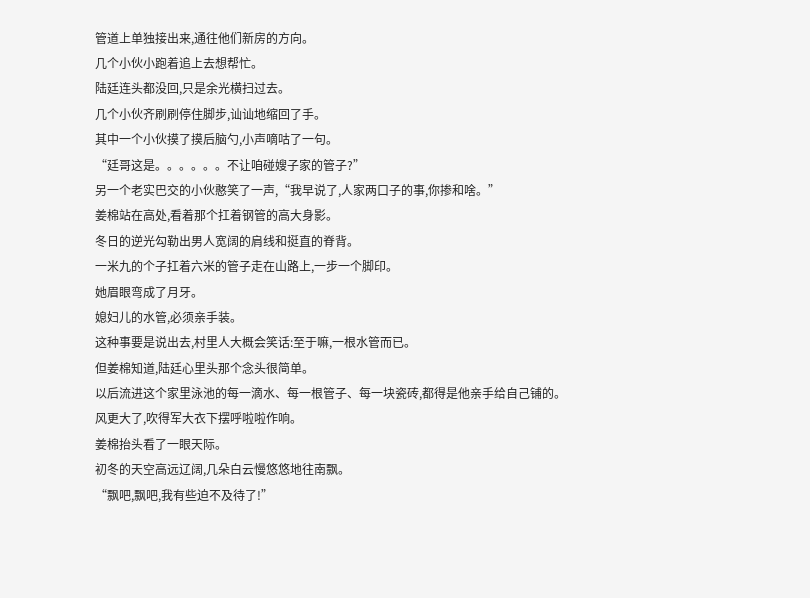管道上单独接出来,通往他们新房的方向。
几个小伙小跑着追上去想帮忙。
陆廷连头都没回,只是余光横扫过去。
几个小伙齐刷刷停住脚步,讪讪地缩回了手。
其中一个小伙摸了摸后脑勺,小声嘀咕了一句。
“廷哥这是。。。。。。不让咱碰嫂子家的管子?”
另一个老实巴交的小伙憨笑了一声,“我早说了,人家两口子的事,你掺和啥。”
姜棉站在高处,看着那个扛着钢管的高大身影。
冬日的逆光勾勒出男人宽阔的肩线和挺直的脊背。
一米九的个子扛着六米的管子走在山路上,一步一个脚印。
她眉眼弯成了月牙。
媳妇儿的水管,必须亲手装。
这种事要是说出去,村里人大概会笑话:至于嘛,一根水管而已。
但姜棉知道,陆廷心里头那个念头很简单。
以后流进这个家里泳池的每一滴水、每一根管子、每一块瓷砖,都得是他亲手给自己铺的。
风更大了,吹得军大衣下摆呼啦啦作响。
姜棉抬头看了一眼天际。
初冬的天空高远辽阔,几朵白云慢悠悠地往南飘。
“飘吧,飘吧,我有些迫不及待了!”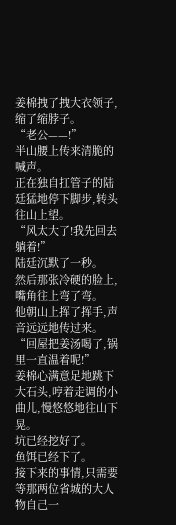姜棉拽了拽大衣领子,缩了缩脖子。
“老公——!”
半山腰上传来清脆的喊声。
正在独自扛管子的陆廷猛地停下脚步,转头往山上望。
“风太大了!我先回去躺着!”
陆廷沉默了一秒。
然后那张冷硬的脸上,嘴角往上弯了弯。
他朝山上挥了挥手,声音远远地传过来。
“回屋把姜汤喝了,锅里一直温着呢!”
姜棉心满意足地跳下大石头,哼着走调的小曲儿,慢悠悠地往山下晃。
坑已经挖好了。
鱼饵已经下了。
接下来的事情,只需要等那两位省城的大人物自己一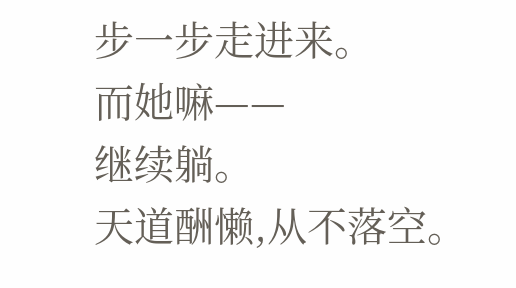步一步走进来。
而她嘛——
继续躺。
天道酬懒,从不落空。